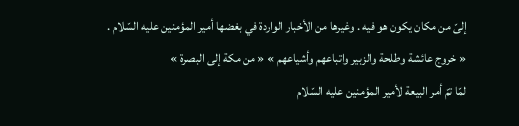إلىّ من مكان يكون هو فيه . وغيرها من الأخبار الواردة في بغضها أمير المؤمنين عليه السّلام .
« خروج عائشة وطلحة والزبير واتباعهم وأشياعهم » « من مكة إلى البصرة »
لمّا تمّ أمر البيعة لأمير المؤمنين عليه السّلام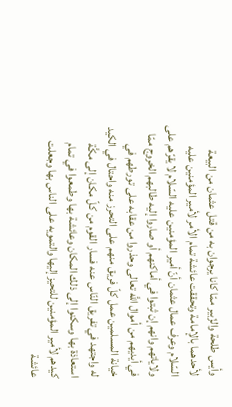وأيس طلحة والزّبير ممّا كانا يرجوان به من قتل عثمان من البيعة لأحدهما بالإمامة وتحققت عائشة تمام الأمر لأمير المؤمنين عليه السّلام وعرف عمال عثمان أنّ أمير المؤمنين عليه السّلام لا يقرّهم على ولاياتهم وانهم إن ثبتوا في أماكنهم أو صاروا إليه طالبهم الخروج ممّا في أيديهم من أموال اللَّه تعالى وحذروا من عقابه على تورطهم في خيانة المسلمين عمل كلّ فريق منهم على التحرز منه واحتال في الكيد له واجتهد في تفريق النّاس عنه فسار القوم من كلّ مكان إلى مكَّة استعاذة بها وسكنوا إلى ذلك المكان وعائشة بها وطمعوا في تمام كيدهم لأمير المؤمنين للتحيز إليها والتمويه على الناس بها وجعلت عائشة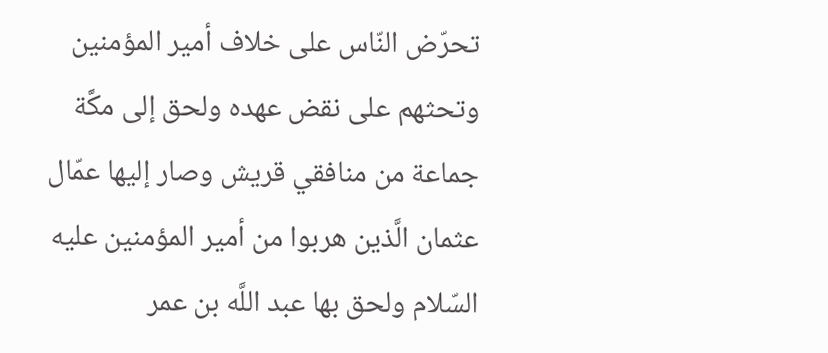تحرّض النّاس على خلاف أمير المؤمنين وتحثهم على نقض عهده ولحق إلى مكَّة جماعة من منافقي قريش وصار إليها عمّال عثمان الَّذين هربوا من أمير المؤمنين عليه السّلام ولحق بها عبد اللَّه بن عمر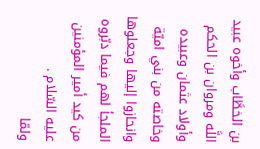بن الخطَّاب وأخوه عبيد اللَّه ومروان بن الحكم وأولاد عثمان وعبيده وخاصته من بني اميّة وانحازوا إليها وجعلوها الملجأ لهم فيما دبّروه من كيد أمير المؤمنين عليه السّلام .
ولمّا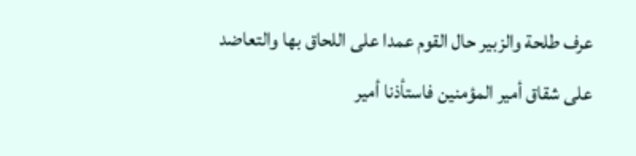عرف طلحة والزبير حال القوم عمدا على اللحاق بها والتعاضد على شقاق أمير المؤمنين فاستأذنا أمير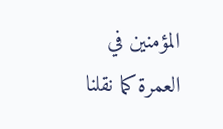المؤمنين في العمرة كما نقلنا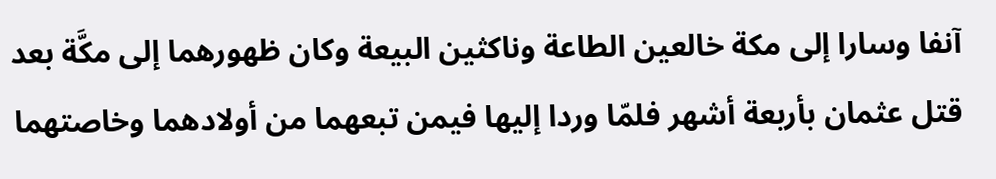آنفا وسارا إلى مكة خالعين الطاعة وناكثين البيعة وكان ظهورهما إلى مكَّة بعد قتل عثمان بأربعة أشهر فلمّا وردا إليها فيمن تبعهما من أولادهما وخاصتهما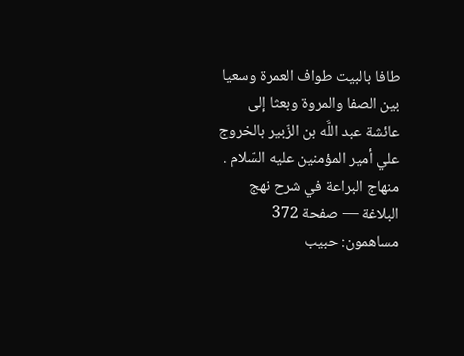طافا بالبيت طواف العمرة وسعيا بين الصفا والمروة وبعثا إلى عائشة عبد اللَّه بن الزّبير بالخروج علي أمير المؤمنين عليه السّلام .
منهاج البراعة في شرح نهج البلاغة — صفحة 372
مساهمون: حبيب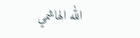الله الهاشمي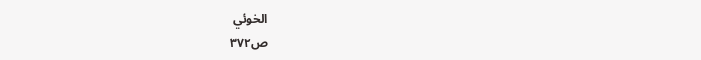الخوئي
ص٣٧٢